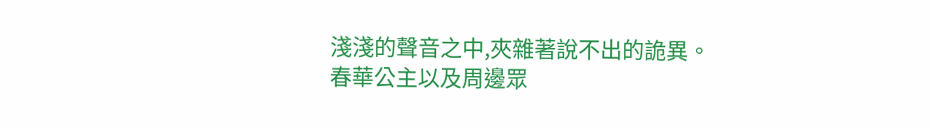淺淺的聲音之中,夾雜著說不出的詭異。
春華公主以及周邊眾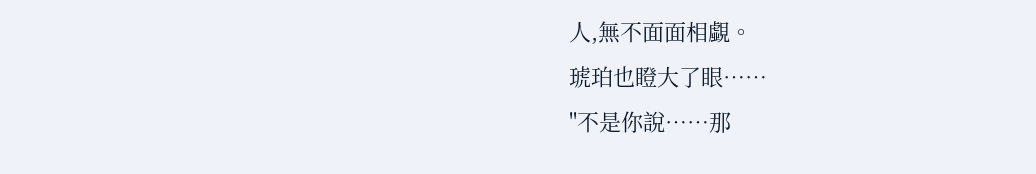人,無不面面相覷。
琥珀也瞪大了眼……
"不是你說……那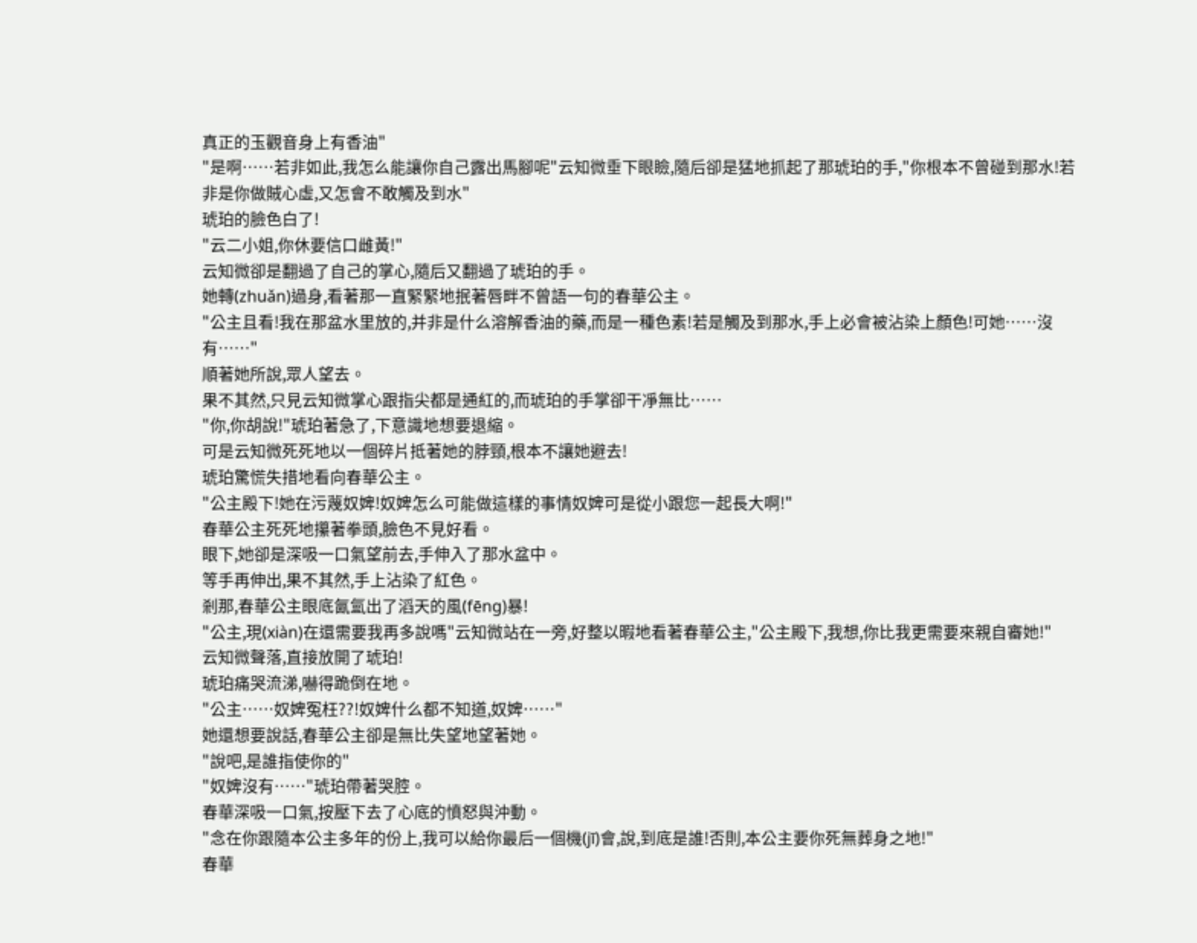真正的玉觀音身上有香油"
"是啊……若非如此,我怎么能讓你自己露出馬腳呢"云知微垂下眼瞼,隨后卻是猛地抓起了那琥珀的手,"你根本不曾碰到那水!若非是你做賊心虛,又怎會不敢觸及到水"
琥珀的臉色白了!
"云二小姐,你休要信口雌黃!"
云知微卻是翻過了自己的掌心,隨后又翻過了琥珀的手。
她轉(zhuǎn)過身,看著那一直緊緊地抿著唇畔不曾語一句的春華公主。
"公主且看!我在那盆水里放的,并非是什么溶解香油的藥,而是一種色素!若是觸及到那水,手上必會被沾染上顏色!可她……沒有……"
順著她所說,眾人望去。
果不其然,只見云知微掌心跟指尖都是通紅的,而琥珀的手掌卻干凈無比……
"你,你胡說!"琥珀著急了,下意識地想要退縮。
可是云知微死死地以一個碎片抵著她的脖頸,根本不讓她避去!
琥珀驚慌失措地看向春華公主。
"公主殿下!她在污蔑奴婢!奴婢怎么可能做這樣的事情奴婢可是從小跟您一起長大啊!"
春華公主死死地攥著拳頭,臉色不見好看。
眼下,她卻是深吸一口氣望前去,手伸入了那水盆中。
等手再伸出,果不其然,手上沾染了紅色。
剎那,春華公主眼底氤氳出了滔天的風(fēng)暴!
"公主,現(xiàn)在還需要我再多說嗎"云知微站在一旁,好整以暇地看著春華公主,"公主殿下,我想,你比我更需要來親自審她!"
云知微聲落,直接放開了琥珀!
琥珀痛哭流涕,嚇得跪倒在地。
"公主……奴婢冤枉??!奴婢什么都不知道,奴婢……"
她還想要說話,春華公主卻是無比失望地望著她。
"說吧,是誰指使你的"
"奴婢沒有……"琥珀帶著哭腔。
春華深吸一口氣,按壓下去了心底的憤怒與沖動。
"念在你跟隨本公主多年的份上,我可以給你最后一個機(jī)會,說,到底是誰!否則,本公主要你死無葬身之地!"
春華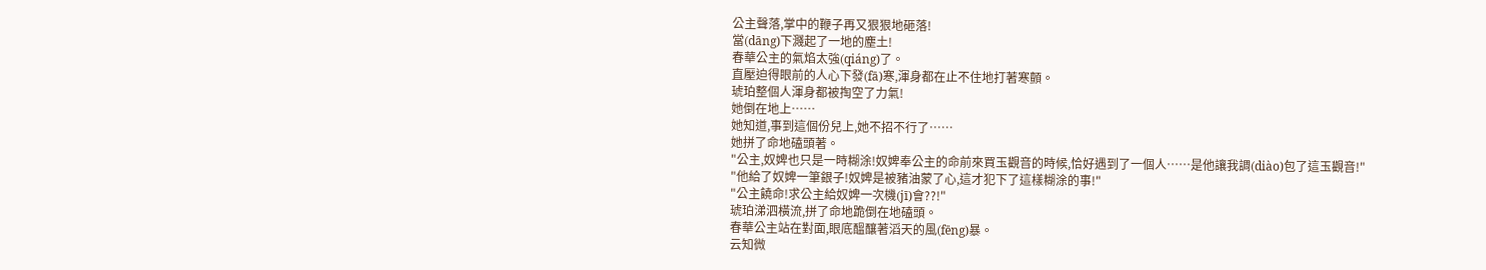公主聲落,掌中的鞭子再又狠狠地砸落!
當(dāng)下濺起了一地的塵土!
春華公主的氣焰太強(qiáng)了。
直壓迫得眼前的人心下發(fā)寒,渾身都在止不住地打著寒顫。
琥珀整個人渾身都被掏空了力氣!
她倒在地上……
她知道,事到這個份兒上,她不招不行了……
她拼了命地磕頭著。
"公主,奴婢也只是一時糊涂!奴婢奉公主的命前來買玉觀音的時候,恰好遇到了一個人……是他讓我調(diào)包了這玉觀音!"
"他給了奴婢一筆銀子!奴婢是被豬油蒙了心,這才犯下了這樣糊涂的事!"
"公主饒命!求公主給奴婢一次機(jī)會??!"
琥珀涕泗橫流,拼了命地跪倒在地磕頭。
春華公主站在對面,眼底醞釀著滔天的風(fēng)暴。
云知微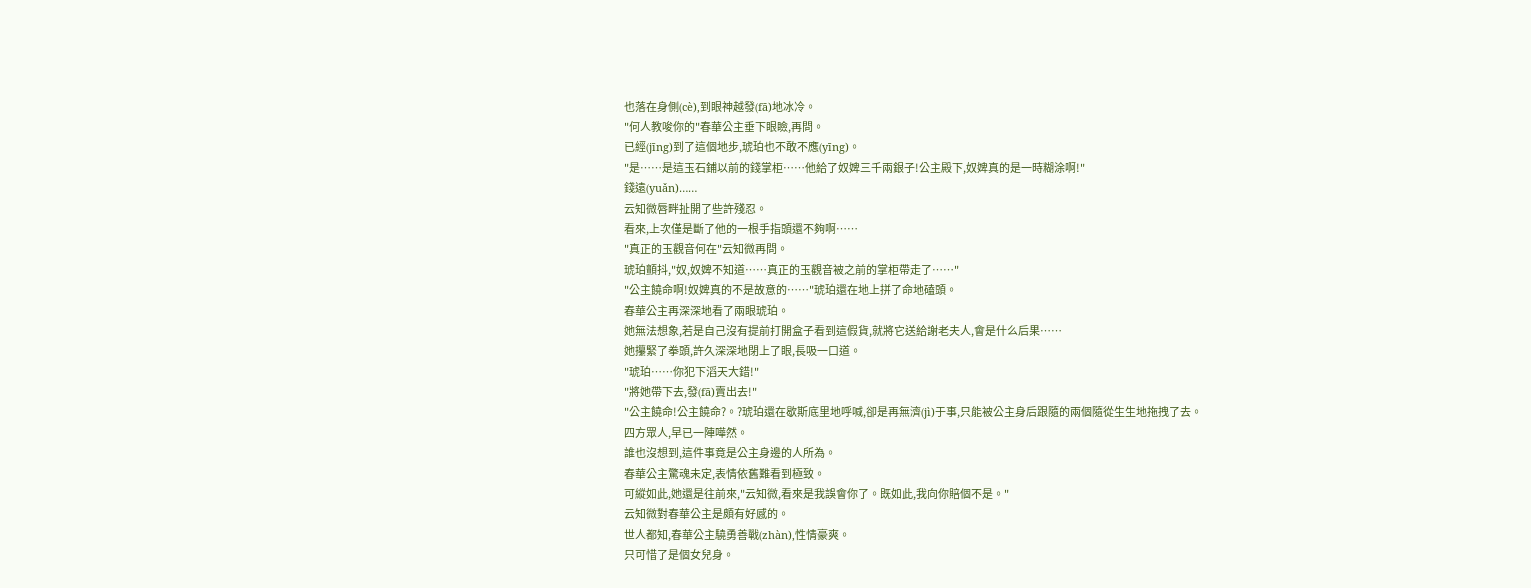也落在身側(cè),到眼神越發(fā)地冰冷。
"何人教唆你的"春華公主垂下眼瞼,再問。
已經(jīng)到了這個地步,琥珀也不敢不應(yīng)。
"是……是這玉石鋪以前的錢掌柜……他給了奴婢三千兩銀子!公主殿下,奴婢真的是一時糊涂啊!"
錢遠(yuǎn)……
云知微唇畔扯開了些許殘忍。
看來,上次僅是斷了他的一根手指頭還不夠啊……
"真正的玉觀音何在"云知微再問。
琥珀顫抖,"奴,奴婢不知道……真正的玉觀音被之前的掌柜帶走了……"
"公主饒命啊!奴婢真的不是故意的……"琥珀還在地上拼了命地磕頭。
春華公主再深深地看了兩眼琥珀。
她無法想象,若是自己沒有提前打開盒子看到這假貨,就將它送給謝老夫人,會是什么后果……
她攥緊了拳頭,許久深深地閉上了眼,長吸一口道。
"琥珀……你犯下滔天大錯!"
"將她帶下去,發(fā)賣出去!"
"公主饒命!公主饒命?。?琥珀還在歇斯底里地呼喊,卻是再無濟(jì)于事,只能被公主身后跟隨的兩個隨從生生地拖拽了去。
四方眾人,早已一陣嘩然。
誰也沒想到,這件事竟是公主身邊的人所為。
春華公主驚魂未定,表情依舊難看到極致。
可縱如此,她還是往前來,"云知微,看來是我誤會你了。既如此,我向你賠個不是。"
云知微對春華公主是頗有好感的。
世人都知,春華公主驍勇善戰(zhàn),性情豪爽。
只可惜了是個女兒身。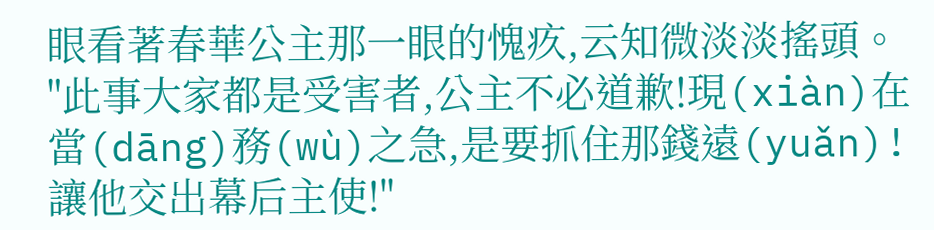眼看著春華公主那一眼的愧疚,云知微淡淡搖頭。
"此事大家都是受害者,公主不必道歉!現(xiàn)在當(dāng)務(wù)之急,是要抓住那錢遠(yuǎn)!讓他交出幕后主使!"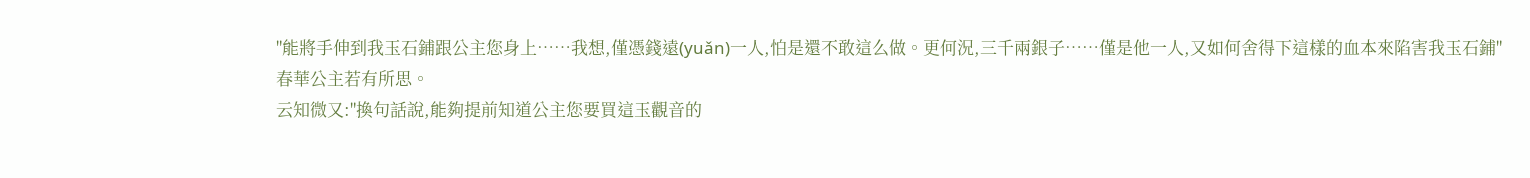"能將手伸到我玉石鋪跟公主您身上……我想,僅憑錢遠(yuǎn)一人,怕是還不敢這么做。更何況,三千兩銀子……僅是他一人,又如何舍得下這樣的血本來陷害我玉石鋪"
春華公主若有所思。
云知微又:"換句話說,能夠提前知道公主您要買這玉觀音的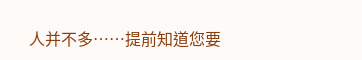人并不多……提前知道您要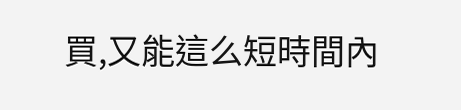買,又能這么短時間內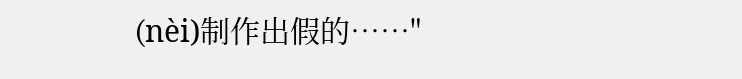(nèi)制作出假的……"